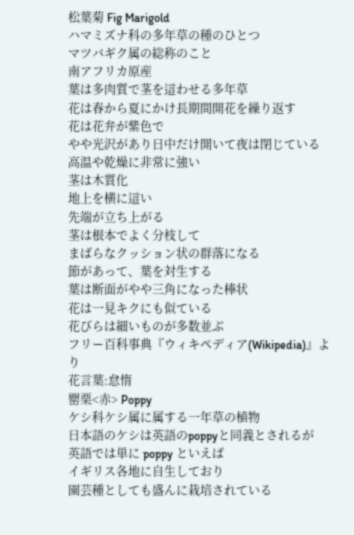松葉菊 Fig Marigold
ハマミズナ科の多年草の種のひとつ
マツバギク属の総称のこと
南アフリカ原産
葉は多肉質で茎を這わせる多年草
花は春から夏にかけ長期間開花を繰り返す
花は花弁が紫色で
やや光沢があり日中だけ開いて夜は閉じている
高温や乾燥に非常に強い
茎は木質化
地上を横に這い
先端が立ち上がる
茎は根本でよく分枝して
まばらなクッション状の群落になる
節があって、葉を対生する
葉は断面がやや三角になった棒状
花は一見キクにも似ている
花びらは細いものが多数並ぶ
フリー百科事典『ウィキペディア(Wikipedia)』より
花言葉:怠惰
罌栗<赤> Poppy
ケシ科ケシ属に属する一年草の植物
日本語のケシは英語のpoppyと同義とされるが
英語では単に poppy といえば
イギリス各地に自生しており
園芸種としても盛んに栽培されている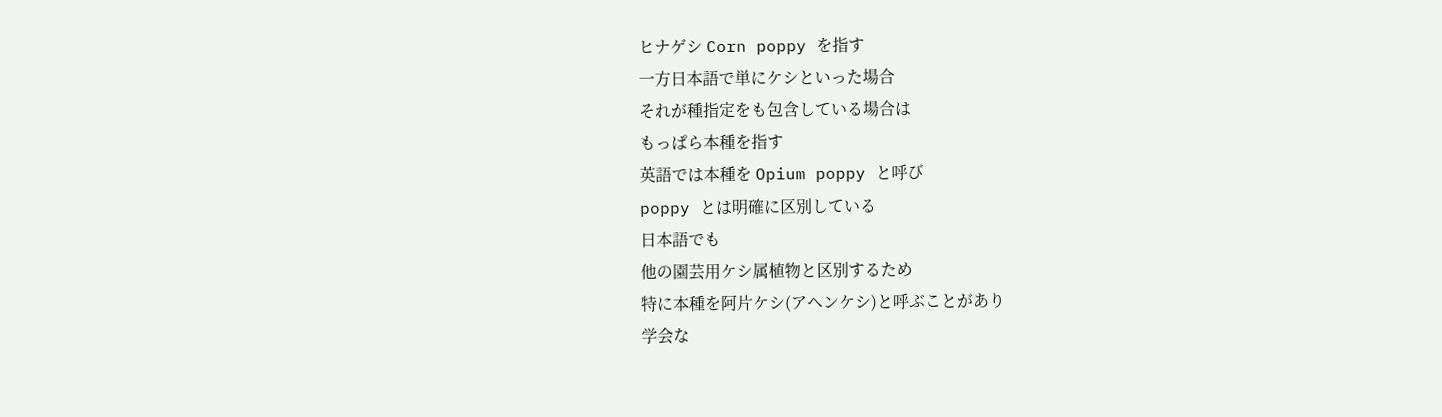ヒナゲシ Corn poppy を指す
一方日本語で単にケシといった場合
それが種指定をも包含している場合は
もっぱら本種を指す
英語では本種を Opium poppy と呼び
poppy とは明確に区別している
日本語でも
他の園芸用ケシ属植物と区別するため
特に本種を阿片ケシ(アヘンケシ)と呼ぶことがあり
学会な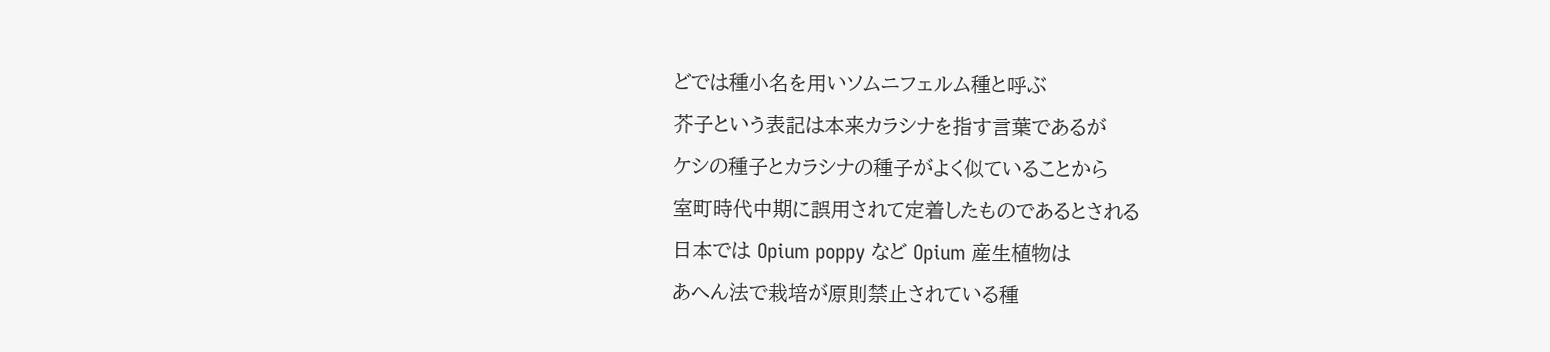どでは種小名を用いソムニフェルム種と呼ぶ
芥子という表記は本来カラシナを指す言葉であるが
ケシの種子とカラシナの種子がよく似ていることから
室町時代中期に誤用されて定着したものであるとされる
日本では Opium poppy など Opium 産生植物は
あへん法で栽培が原則禁止されている種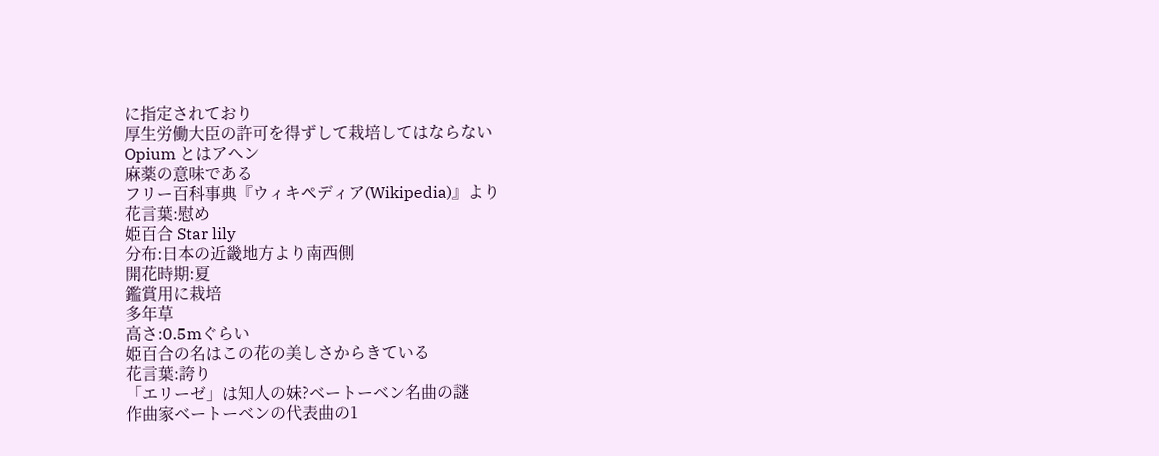に指定されており
厚生労働大臣の許可を得ずして栽培してはならない
Opium とはアヘン
麻薬の意味である
フリー百科事典『ウィキペディア(Wikipedia)』より
花言葉:慰め
姫百合 Star lily
分布:日本の近畿地方より南西側
開花時期:夏
鑑賞用に栽培
多年草
高さ:0.5mぐらい
姫百合の名はこの花の美しさからきている
花言葉:誇り
「エリーゼ」は知人の妹?ベートーベン名曲の謎
作曲家ベートーベンの代表曲の1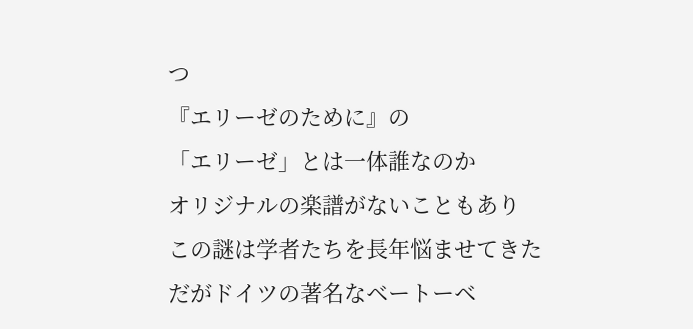つ
『エリーゼのために』の
「エリーゼ」とは一体誰なのか
オリジナルの楽譜がないこともあり
この謎は学者たちを長年悩ませてきた
だがドイツの著名なベートーベ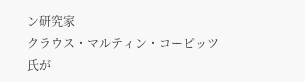ン研究家
クラウス・マルティン・コーピッツ氏が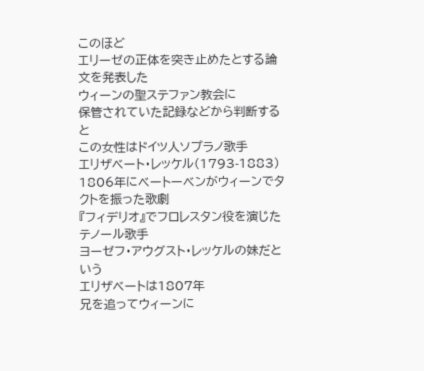このほど
エリーゼの正体を突き止めたとする論文を発表した
ウィーンの聖ステファン教会に
保管されていた記録などから判断すると
この女性はドイツ人ソプラノ歌手
エリザベート・レッケル(1793-1883)
1806年にベートーベンがウィーンでタクトを振った歌劇
『フィデリオ』でフロレスタン役を演じたテノール歌手
ヨーゼフ・アウグスト・レッケルの妹だという
エリザベートは1807年
兄を追ってウィーンに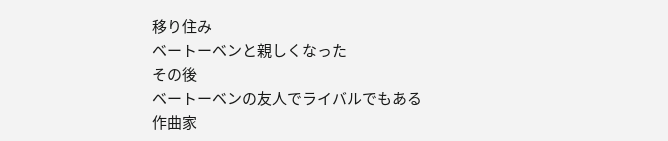移り住み
ベートーベンと親しくなった
その後
ベートーベンの友人でライバルでもある
作曲家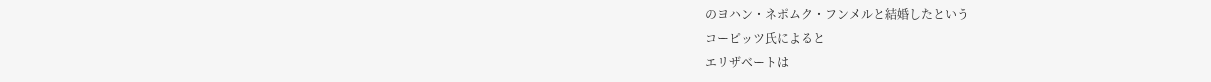のヨハン・ネポムク・フンメルと結婚したという
コーピッツ氏によると
エリザベートは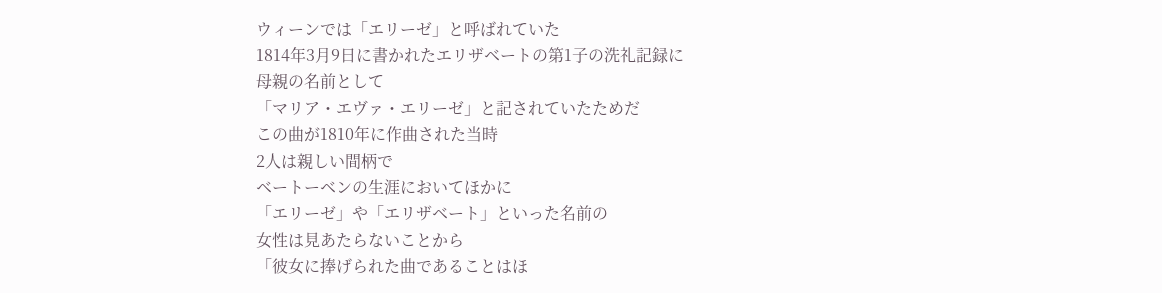ウィーンでは「エリーゼ」と呼ばれていた
1814年3月9日に書かれたエリザベートの第1子の洗礼記録に
母親の名前として
「マリア・エヴァ・エリーゼ」と記されていたためだ
この曲が1810年に作曲された当時
2人は親しい間柄で
ベートーベンの生涯においてほかに
「エリーゼ」や「エリザベート」といった名前の
女性は見あたらないことから
「彼女に捧げられた曲であることはほ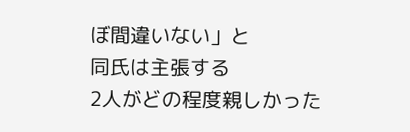ぼ間違いない」と
同氏は主張する
2人がどの程度親しかった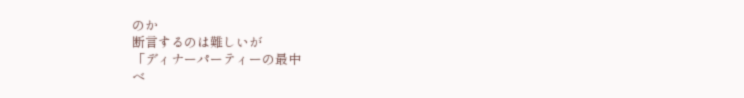のか
断言するのは難しいが
「ディナーパーティーの最中
ベ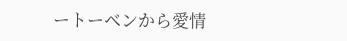ートーベンから愛情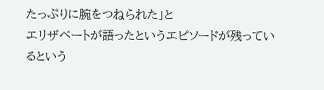たっぷりに腕をつねられた」と
エリザベートが語ったというエピソードが残っているという